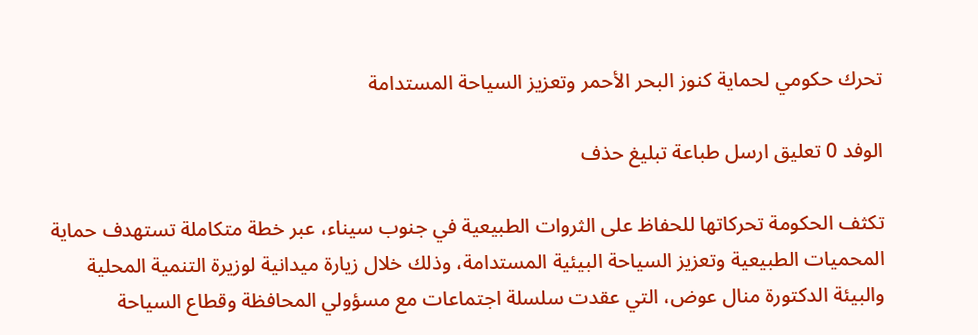تحرك حكومي لحماية كنوز البحر الأحمر وتعزيز السياحة المستدامة

الوفد 0 تعليق ارسل طباعة تبليغ حذف

تكثف الحكومة تحركاتها للحفاظ على الثروات الطبيعية في جنوب سيناء، عبر خطة متكاملة تستهدف حماية المحميات الطبيعية وتعزيز السياحة البيئية المستدامة، وذلك خلال زيارة ميدانية لوزيرة التنمية المحلية والبيئة الدكتورة منال عوض، التي عقدت سلسلة اجتماعات مع مسؤولي المحافظة وقطاع السياحة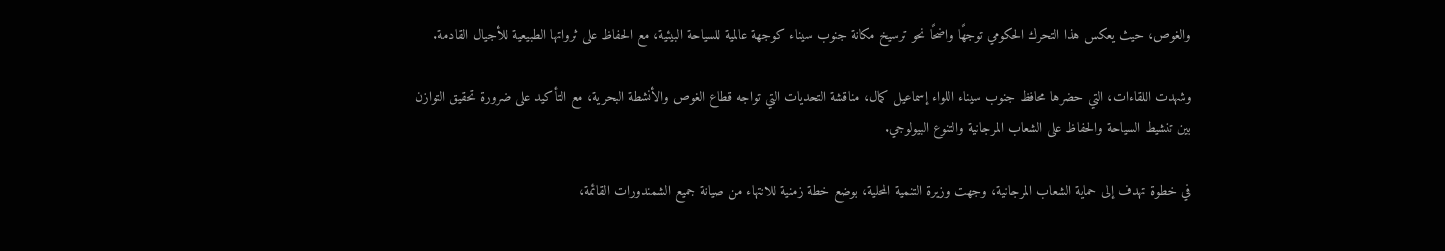والغوص، حيث يعكس هذا التحرك الحكومي توجهًا واضحًا نحو ترسيخ مكانة جنوب سيناء كوجهة عالمية للسياحة البيئية، مع الحفاظ على ثرواتها الطبيعية للأجيال القادمة.

وشهدت اللقاءات، التي حضرها محافظ جنوب سيناء اللواء إسماعيل كمال، مناقشة التحديات التي تواجه قطاع الغوص والأنشطة البحرية، مع التأكيد على ضرورة تحقيق التوازن بين تنشيط السياحة والحفاظ على الشعاب المرجانية والتنوع البيولوجي.

في خطوة تهدف إلى حماية الشعاب المرجانية، وجهت وزيرة التنمية المحلية، بوضع خطة زمنية للانتهاء من صيانة جميع الشمندورات القائمة،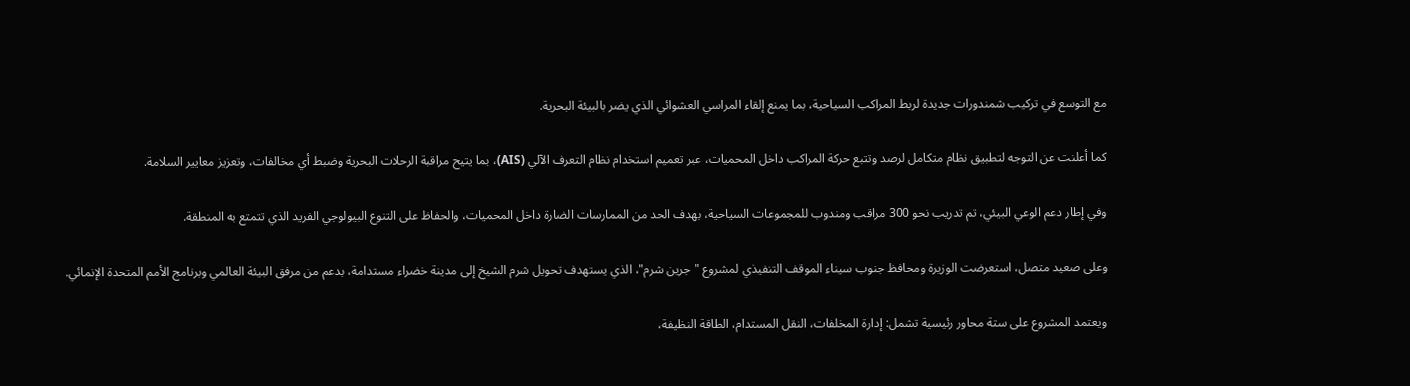مع التوسع في تركيب شمندورات جديدة لربط المراكب السياحية، بما يمنع إلقاء المراسي العشوائي الذي يضر بالبيئة البحرية.

كما أعلنت عن التوجه لتطبيق نظام متكامل لرصد وتتبع حركة المراكب داخل المحميات، عبر تعميم استخدام نظام التعرف الآلي (AIS)، بما يتيح مراقبة الرحلات البحرية وضبط أي مخالفات، وتعزيز معايير السلامة.

وفي إطار دعم الوعي البيئي، تم تدريب نحو 300 مراقب ومندوب للمجموعات السياحية، بهدف الحد من الممارسات الضارة داخل المحميات، والحفاظ على التنوع البيولوجي الفريد الذي تتمتع به المنطقة.

وعلى صعيد متصل، استعرضت الوزيرة ومحافظ جنوب سيناء الموقف التنفيذي لمشروع "جرين شرم"، الذي يستهدف تحويل شرم الشيخ إلى مدينة خضراء مستدامة، بدعم من مرفق البيئة العالمي وبرنامج الأمم المتحدة الإنمائي.

ويعتمد المشروع على ستة محاور رئيسية تشمل: إدارة المخلفات، النقل المستدام، الطاقة النظيفة،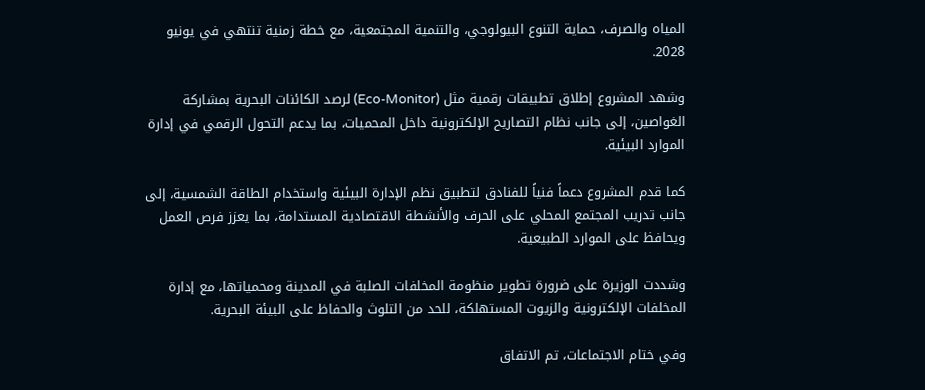المياه والصرف، حماية التنوع البيولوجي، والتنمية المجتمعية، مع خطة زمنية تنتهي في يونيو 2028.

وشهد المشروع إطلاق تطبيقات رقمية مثل (Eco-Monitor) لرصد الكائنات البحرية بمشاركة الغواصين، إلى جانب نظام التصاريح الإلكترونية داخل المحميات، بما يدعم التحول الرقمي في إدارة الموارد البيئية.

كما قدم المشروع دعماً فنياً للفنادق لتطبيق نظم الإدارة البيئية واستخدام الطاقة الشمسية، إلى جانب تدريب المجتمع المحلي على الحرف والأنشطة الاقتصادية المستدامة، بما يعزز فرص العمل ويحافظ على الموارد الطبيعية.

وشددت الوزيرة على ضرورة تطوير منظومة المخلفات الصلبة في المدينة ومحمياتها، مع إدارة المخلفات الإلكترونية والزيوت المستهلكة، للحد من التلوث والحفاظ على البيئة البحرية.

وفي ختام الاجتماعات، تم الاتفاق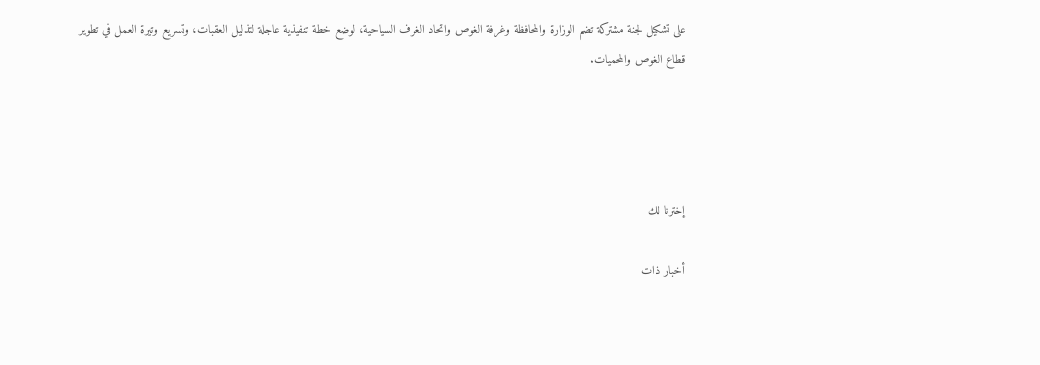على تشكيل لجنة مشتركة تضم الوزارة والمحافظة وغرفة الغوص واتحاد الغرف السياحية، لوضع خطة تنفيذية عاجلة لتذليل العقبات، وتسريع وتيرة العمل في تطوير قطاع الغوص والمحميات.




إخترنا لك

أخبار ذات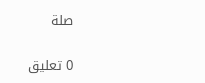صلة

0 تعليق